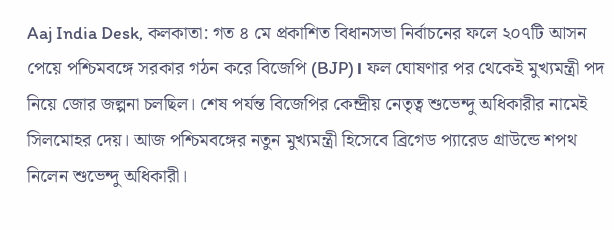Aaj India Desk, কলকাতা: গত ৪ মে প্রকাশিত বিধানসভা নির্বাচনের ফলে ২০৭টি আসন পেয়ে পশ্চিমবঙ্গে সরকার গঠন করে বিজেপি (BJP)। ফল ঘোষণার পর থেকেই মুখ্যমন্ত্রী পদ নিয়ে জোর জল্পনা চলছিল। শেষ পর্যন্ত বিজেপির কেন্দ্রীয় নেতৃত্ব শুভেন্দু অধিকারীর নামেই সিলমোহর দেয়। আজ পশ্চিমবঙ্গের নতুন মুখ্যমন্ত্রী হিসেবে ব্রিগেড প্যারেড গ্রাউন্ডে শপথ নিলেন শুভেন্দু অধিকারী।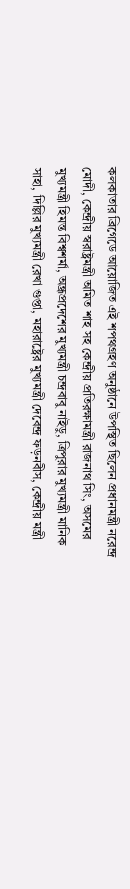কলকাতার ব্রিগেডে আয়োজিত এই শপথগ্রহণ অনুষ্ঠানে উপস্থিত ছিলেন প্রধানমন্ত্রী নরেন্দ্র মোদী, কেন্দ্রীয় স্বরাষ্ট্রমন্ত্রী অমিত শাহ সহ কেন্দ্রীয় প্রতিরক্ষামন্ত্রী রাজনাথ সিং, অসমের মুখ্যমন্ত্রী হিমন্ত বিশ্বশর্মা, অন্ধ্রপ্রদেশের মুখ্যমন্ত্রী চন্দ্রবাবু নাইডু, ত্রিপুরার মুখ্যমন্ত্রী মানিক সাহা, দিল্লির মুখ্যমন্ত্রী রেখা গুপ্তা, মহারাষ্ট্রের মুখ্যমন্ত্রী দেবেন্দ্র ফড়নবীস, কেন্দ্রীয় মন্ত্রী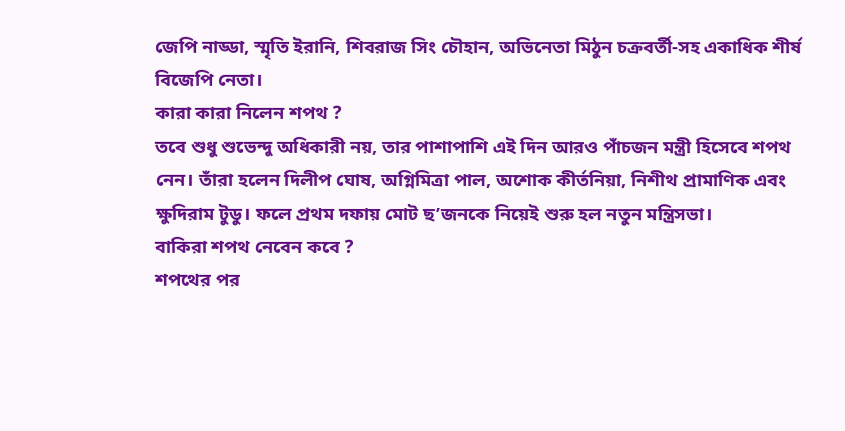জেপি নাড্ডা, স্মৃতি ইরানি, শিবরাজ সিং চৌহান, অভিনেতা মিঠুন চক্রবর্তী-সহ একাধিক শীর্ষ বিজেপি নেতা।
কারা কারা নিলেন শপথ ?
তবে শুধু শুভেন্দু অধিকারী নয়, তার পাশাপাশি এই দিন আরও পাঁচজন মন্ত্রী হিসেবে শপথ নেন। তাঁরা হলেন দিলীপ ঘোষ, অগ্নিমিত্রা পাল, অশোক কীর্তনিয়া, নিশীথ প্রামাণিক এবং ক্ষুদিরাম টুডু। ফলে প্রথম দফায় মোট ছ’জনকে নিয়েই শুরু হল নতুন মন্ত্রিসভা।
বাকিরা শপথ নেবেন কবে ?
শপথের পর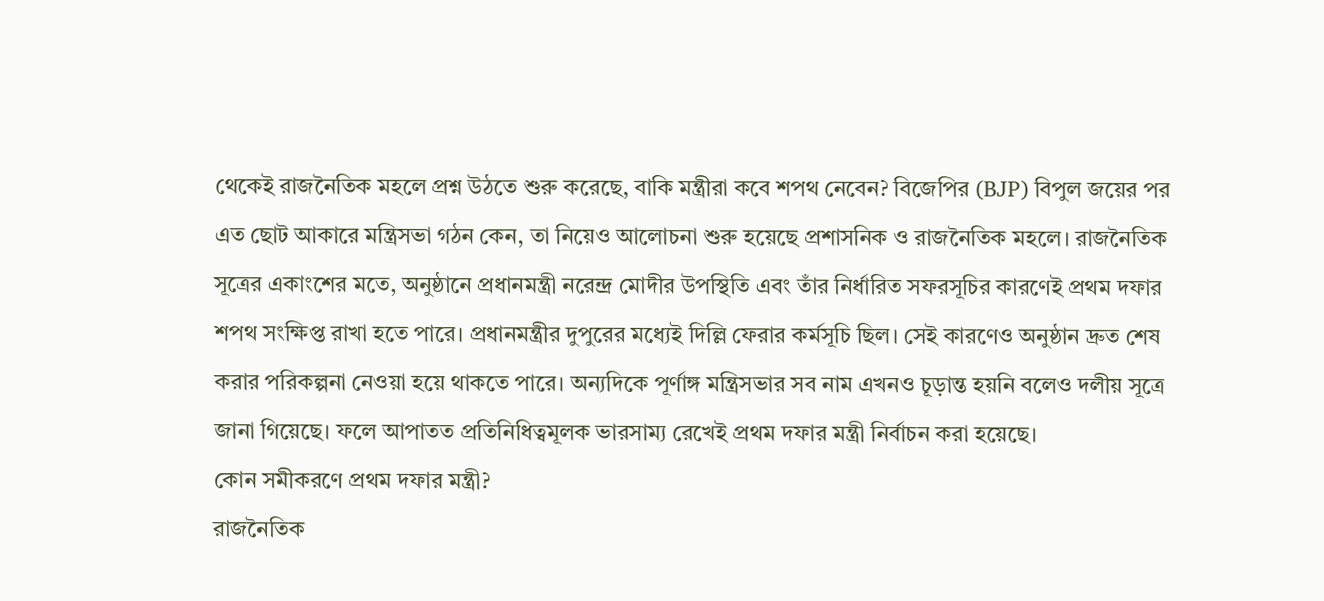থেকেই রাজনৈতিক মহলে প্রশ্ন উঠতে শুরু করেছে, বাকি মন্ত্রীরা কবে শপথ নেবেন? বিজেপির (BJP) বিপুল জয়ের পর এত ছোট আকারে মন্ত্রিসভা গঠন কেন, তা নিয়েও আলোচনা শুরু হয়েছে প্রশাসনিক ও রাজনৈতিক মহলে। রাজনৈতিক সূত্রের একাংশের মতে, অনুষ্ঠানে প্রধানমন্ত্রী নরেন্দ্র মোদীর উপস্থিতি এবং তাঁর নির্ধারিত সফরসূচির কারণেই প্রথম দফার শপথ সংক্ষিপ্ত রাখা হতে পারে। প্রধানমন্ত্রীর দুপুরের মধ্যেই দিল্লি ফেরার কর্মসূচি ছিল। সেই কারণেও অনুষ্ঠান দ্রুত শেষ করার পরিকল্পনা নেওয়া হয়ে থাকতে পারে। অন্যদিকে পূর্ণাঙ্গ মন্ত্রিসভার সব নাম এখনও চূড়ান্ত হয়নি বলেও দলীয় সূত্রে জানা গিয়েছে। ফলে আপাতত প্রতিনিধিত্বমূলক ভারসাম্য রেখেই প্রথম দফার মন্ত্রী নির্বাচন করা হয়েছে।
কোন সমীকরণে প্রথম দফার মন্ত্রী?
রাজনৈতিক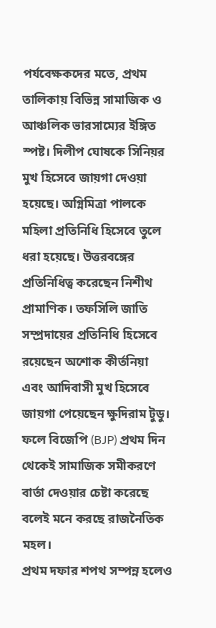পর্যবেক্ষকদের মতে, প্রথম তালিকায় বিভিন্ন সামাজিক ও আঞ্চলিক ভারসাম্যের ইঙ্গিত স্পষ্ট। দিলীপ ঘোষকে সিনিয়র মুখ হিসেবে জায়গা দেওয়া হয়েছে। অগ্নিমিত্রা পালকে মহিলা প্রতিনিধি হিসেবে তুলে ধরা হয়েছে। উত্তরবঙ্গের প্রতিনিধিত্ব করেছেন নিশীথ প্রামাণিক। তফসিলি জাতি সম্প্রদায়ের প্রতিনিধি হিসেবে রয়েছেন অশোক কীর্তনিয়া এবং আদিবাসী মুখ হিসেবে জায়গা পেয়েছেন ক্ষুদিরাম টুডু। ফলে বিজেপি (BJP) প্রথম দিন থেকেই সামাজিক সমীকরণে বার্তা দেওয়ার চেষ্টা করেছে বলেই মনে করছে রাজনৈতিক মহল।
প্রথম দফার শপথ সম্পন্ন হলেও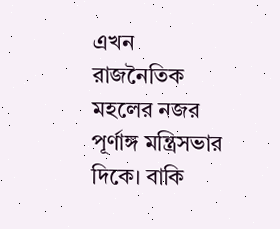এখন রাজনৈতিক মহলের নজর পূর্ণাঙ্গ মন্ত্রিসভার দিকে। বাকি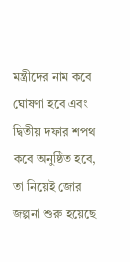মন্ত্রীদের নাম কবে ঘোষণা হবে এবং দ্বিতীয় দফার শপথ কবে অনুষ্ঠিত হবে, তা নিয়েই জোর জল্পনা শুরু হয়েছে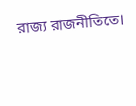রাজ্য রাজনীতিতে।